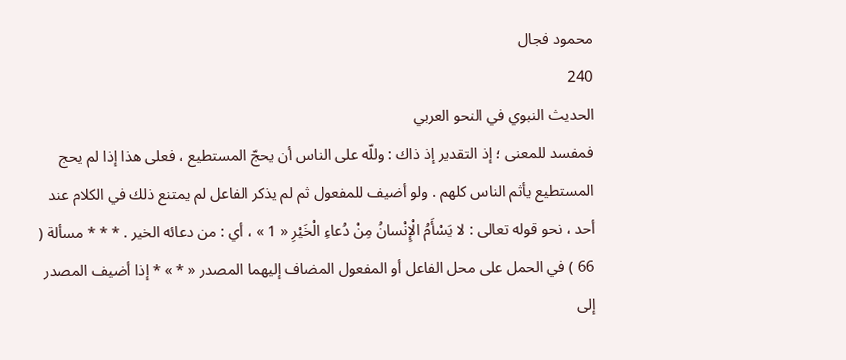محمود فجال
240
الحديث النبوي في النحو العربي
فمفسد للمعنى ؛ إذ التقدير إذ ذاك : وللّه على الناس أن يحجّ المستطيع ، فعلى هذا إذا لم يحج المستطيع يأثم الناس كلهم . ولو أضيف للمفعول ثم لم يذكر الفاعل لم يمتنع ذلك في الكلام عند أحد ، نحو قوله تعالى : لا يَسْأَمُ الْإِنْسانُ مِنْ دُعاءِ الْخَيْرِ « 1 » ، أي : من دعائه الخير . * * * مسألة ( 66 ) في الحمل على محل الفاعل أو المفعول المضاف إليهما المصدر « * » * إذا أضيف المصدر إلى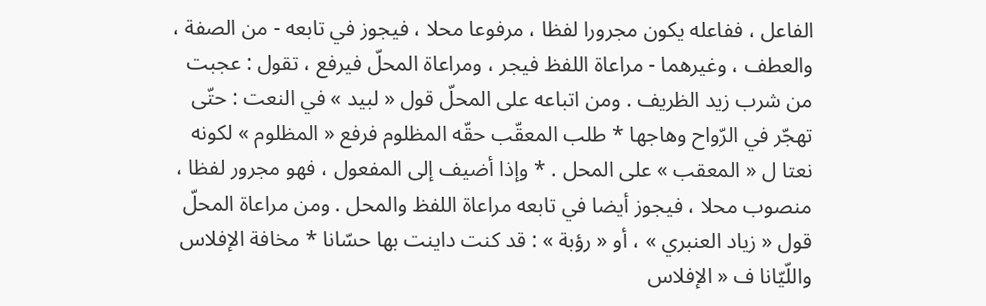الفاعل ، ففاعله يكون مجرورا لفظا ، مرفوعا محلا ، فيجوز في تابعه - من الصفة ، والعطف ، وغيرهما - مراعاة اللفظ فيجر ، ومراعاة المحلّ فيرفع ، تقول : عجبت من شرب زيد الظريف . ومن اتباعه على المحلّ قول « لبيد » في النعت : حتّى تهجّر في الرّواح وهاجها * طلب المعقّب حقّه المظلوم فرفع « المظلوم » لكونه نعتا ل « المعقب » على المحل . * وإذا أضيف إلى المفعول ، فهو مجرور لفظا ، منصوب محلا ، فيجوز أيضا في تابعه مراعاة اللفظ والمحل . ومن مراعاة المحلّ قول « زياد العنبري » ، أو « رؤبة » : قد كنت داينت بها حسّانا * مخافة الإفلاس واللّيّانا ف « الإفلاس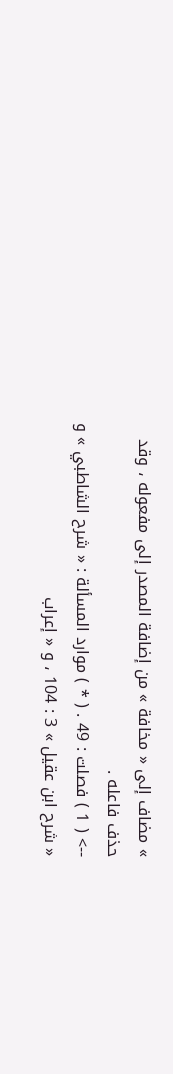» مضاف إلى « مخافة » من إضافة المصدر إلى مفعوله ، وقد حذف فاعله .
--> ( 1 ) فصلت : 49 . ( * ) موارد المسألة : « شرح الشاطبي » و « شرح ابن عقيل » 3 : 104 ، و « إعراب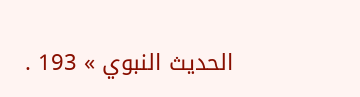الحديث النبوي » 193 .